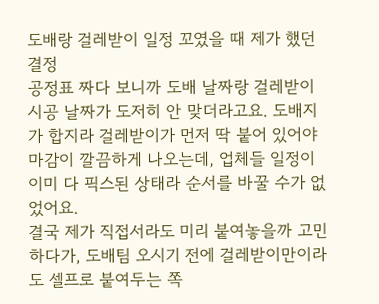도배랑 걸레받이 일정 꼬였을 때 제가 했던 결정
공정표 짜다 보니까 도배 날짜랑 걸레받이 시공 날짜가 도저히 안 맞더라고요. 도배지가 합지라 걸레받이가 먼저 딱 붙어 있어야 마감이 깔끔하게 나오는데, 업체들 일정이 이미 다 픽스된 상태라 순서를 바꿀 수가 없었어요.
결국 제가 직접서라도 미리 붙여놓을까 고민하다가, 도배팀 오시기 전에 걸레받이만이라도 셀프로 붙여두는 쪽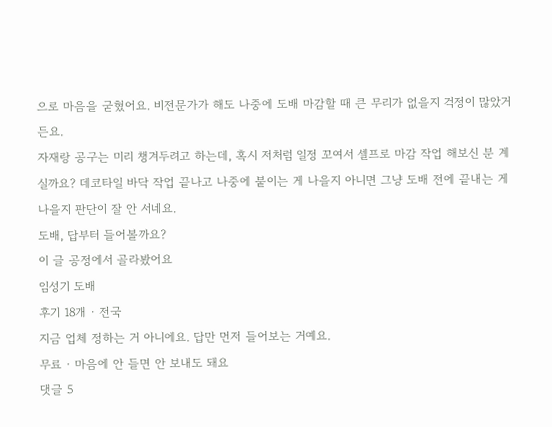으로 마음을 굳혔어요. 비전문가가 해도 나중에 도배 마감할 때 큰 무리가 없을지 걱정이 많았거든요.
자재랑 공구는 미리 챙겨두려고 하는데, 혹시 저처럼 일정 꼬여서 셀프로 마감 작업 해보신 분 계실까요? 데코타일 바닥 작업 끝나고 나중에 붙이는 게 나을지 아니면 그냥 도배 전에 끝내는 게 나을지 판단이 잘 안 서네요.
도배, 답부터 들어볼까요?
이 글 공정에서 골라봤어요
임성기 도배
후기 18개 · 전국
지금 업체 정하는 거 아니에요. 답만 먼저 들어보는 거예요.
무료 · 마음에 안 들면 안 보내도 돼요
댓글 5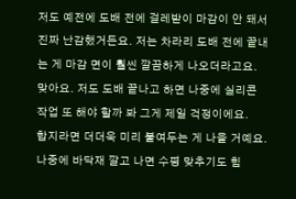저도 예전에 도배 전에 걸레받이 마감이 안 돼서 진짜 난감했거든요. 저는 차라리 도배 전에 끝내는 게 마감 면이 훨씬 깔끔하게 나오더라고요.
맞아요. 저도 도배 끝나고 하면 나중에 실리콘 작업 또 해야 할까 봐 그게 제일 걱정이에요.
합지라면 더더욱 미리 붙여두는 게 나을 거예요. 나중에 바닥재 깔고 나면 수평 맞추기도 힘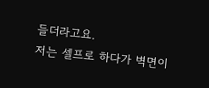들더라고요.
저는 셀프로 하다가 벽면이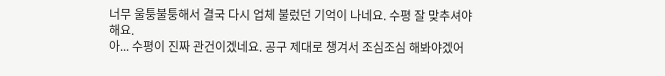너무 울퉁불퉁해서 결국 다시 업체 불렀던 기억이 나네요. 수평 잘 맞추셔야 해요.
아... 수평이 진짜 관건이겠네요. 공구 제대로 챙겨서 조심조심 해봐야겠어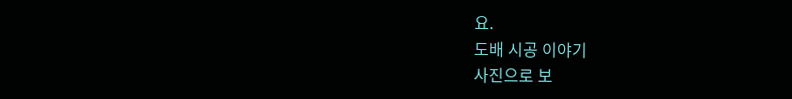요.
도배 시공 이야기
사진으로 보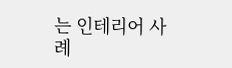는 인테리어 사례